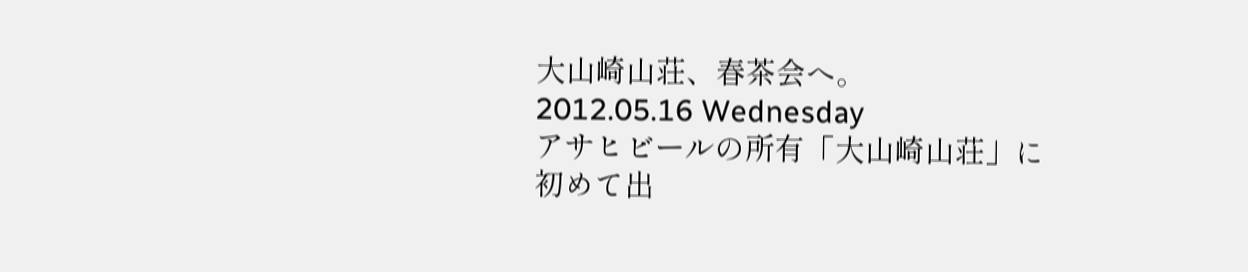大山崎山荘、春茶会へ。
2012.05.16 Wednesday
アサヒビールの所有「大山崎山荘」に初めて出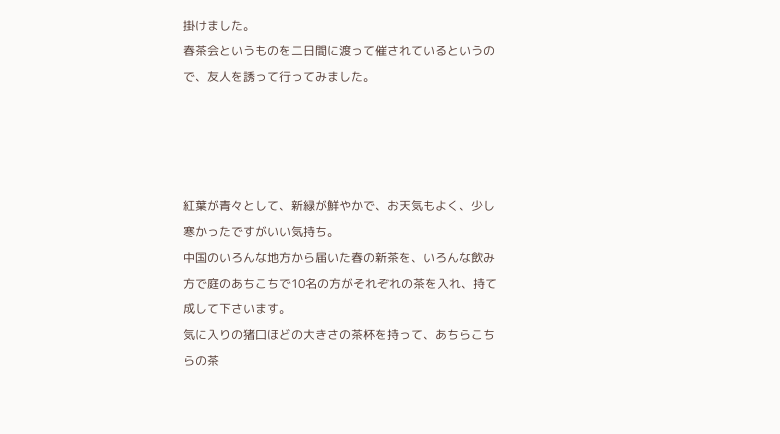掛けました。
春茶会というものを二日間に渡って催されているというので、友人を誘って行ってみました。




紅葉が青々として、新緑が鮮やかで、お天気もよく、少し寒かったですがいい気持ち。
中国のいろんな地方から届いた春の新茶を、いろんな飲み方で庭のあちこちで10名の方がそれぞれの茶を入れ、持て成して下さいます。
気に入りの猪口ほどの大きさの茶杯を持って、あちらこちらの茶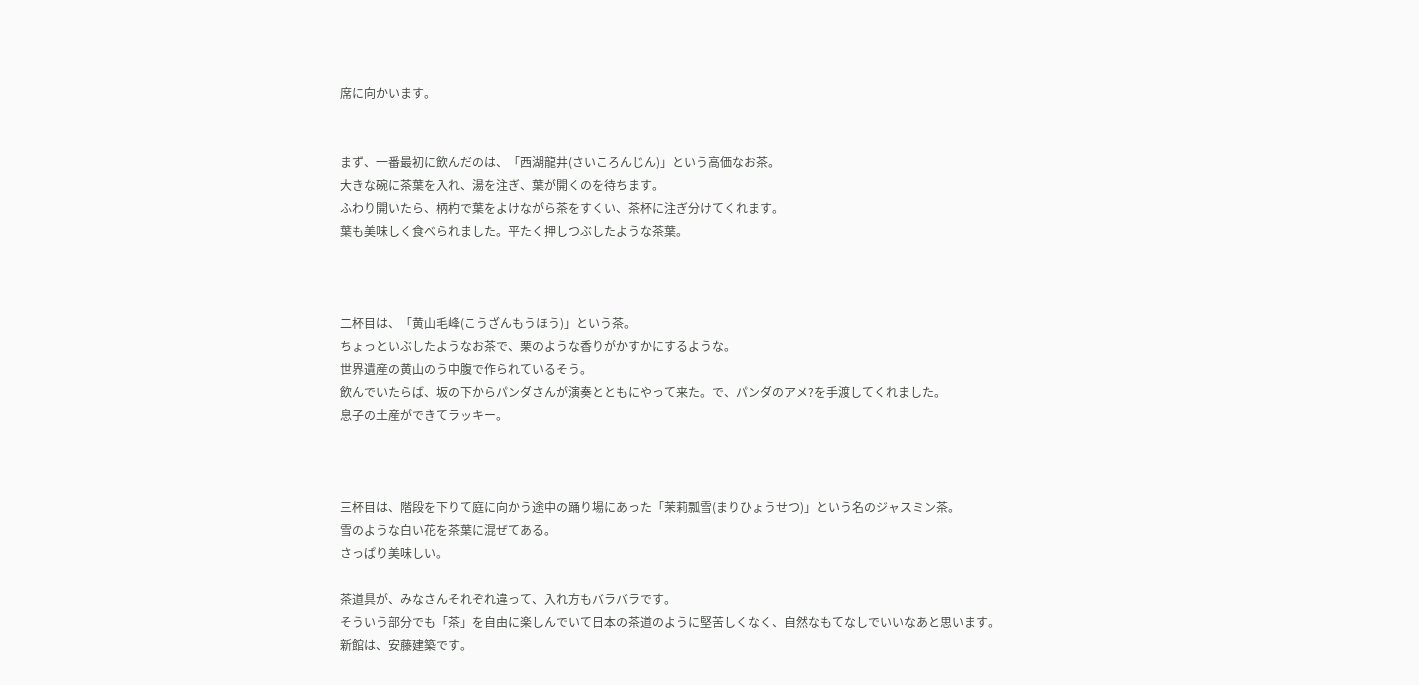席に向かいます。


まず、一番最初に飲んだのは、「西湖龍井(さいころんじん)」という高価なお茶。
大きな碗に茶葉を入れ、湯を注ぎ、葉が開くのを待ちます。
ふわり開いたら、柄杓で葉をよけながら茶をすくい、茶杯に注ぎ分けてくれます。
葉も美味しく食べられました。平たく押しつぶしたような茶葉。



二杯目は、「黄山毛峰(こうざんもうほう)」という茶。
ちょっといぶしたようなお茶で、栗のような香りがかすかにするような。
世界遺産の黄山のう中腹で作られているそう。
飲んでいたらば、坂の下からパンダさんが演奏とともにやって来た。で、パンダのアメ?を手渡してくれました。
息子の土産ができてラッキー。



三杯目は、階段を下りて庭に向かう途中の踊り場にあった「茉莉瓢雪(まりひょうせつ)」という名のジャスミン茶。
雪のような白い花を茶葉に混ぜてある。
さっぱり美味しい。

茶道具が、みなさんそれぞれ違って、入れ方もバラバラです。
そういう部分でも「茶」を自由に楽しんでいて日本の茶道のように堅苦しくなく、自然なもてなしでいいなあと思います。
新館は、安藤建築です。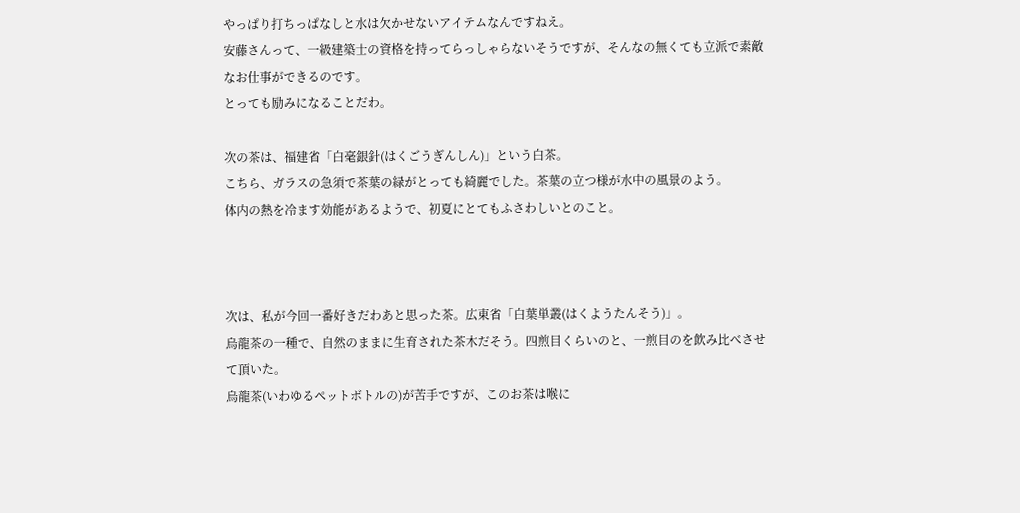やっぱり打ちっぱなしと水は欠かせないアイテムなんですねえ。
安藤さんって、一級建築士の資格を持ってらっしゃらないそうですが、そんなの無くても立派で素敵なお仕事ができるのです。
とっても励みになることだわ。

次の茶は、福建省「白毫銀針(はくごうぎんしん)」という白茶。
こちら、ガラスの急須で茶葉の緑がとっても綺麗でした。茶葉の立つ様が水中の風景のよう。
体内の熱を冷ます効能があるようで、初夏にとてもふさわしいとのこと。



次は、私が今回一番好きだわあと思った茶。広東省「白葉単叢(はくようたんそう)」。
烏龍茶の一種で、自然のままに生育された茶木だそう。四煎目くらいのと、一煎目のを飲み比べさせて頂いた。
烏龍茶(いわゆるペットボトルの)が苦手ですが、このお茶は喉に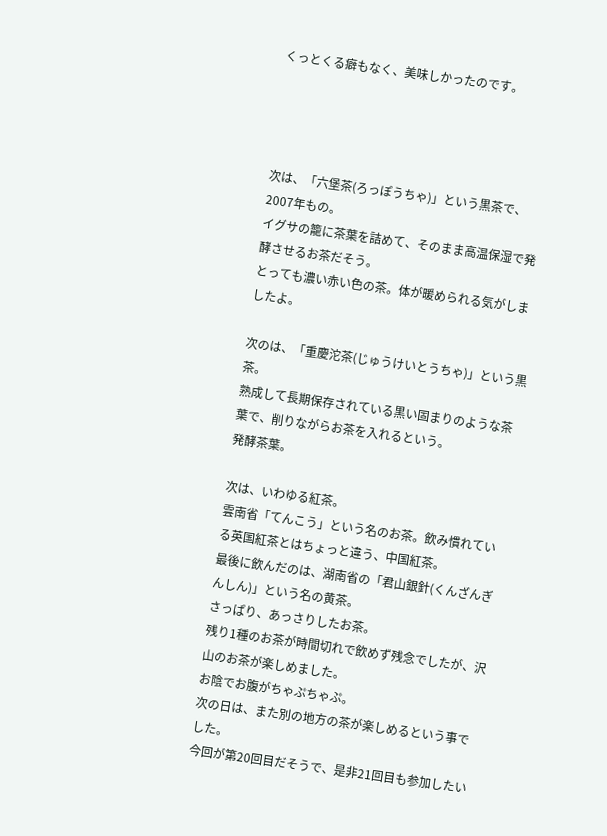くっとくる癖もなく、美味しかったのです。




次は、「六堡茶(ろっぽうちゃ)」という黒茶で、2007年もの。
イグサの籠に茶葉を詰めて、そのまま高温保湿で発酵させるお茶だそう。
とっても濃い赤い色の茶。体が暖められる気がしましたよ。

次のは、「重慶沱茶(じゅうけいとうちゃ)」という黒茶。
熟成して長期保存されている黒い固まりのような茶葉で、削りながらお茶を入れるという。
発酵茶葉。

次は、いわゆる紅茶。
雲南省「てんこう」という名のお茶。飲み慣れている英国紅茶とはちょっと違う、中国紅茶。
最後に飲んだのは、湖南省の「君山銀針(くんざんぎんしん)」という名の黄茶。
さっぱり、あっさりしたお茶。
残り1種のお茶が時間切れで飲めず残念でしたが、沢山のお茶が楽しめました。
お陰でお腹がちゃぷちゃぷ。
次の日は、また別の地方の茶が楽しめるという事でした。
今回が第20回目だそうで、是非21回目も参加したい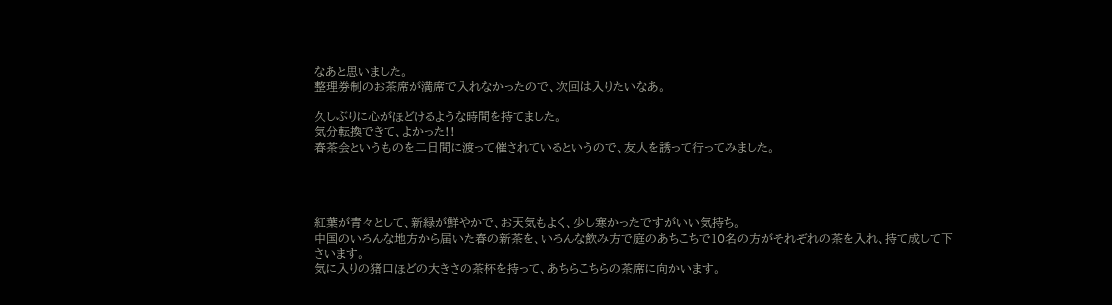なあと思いました。
整理券制のお茶席が満席で入れなかったので、次回は入りたいなあ。

久しぶりに心がほどけるような時間を持てました。
気分転換できて、よかった!!
春茶会というものを二日間に渡って催されているというので、友人を誘って行ってみました。




紅葉が青々として、新緑が鮮やかで、お天気もよく、少し寒かったですがいい気持ち。
中国のいろんな地方から届いた春の新茶を、いろんな飲み方で庭のあちこちで10名の方がそれぞれの茶を入れ、持て成して下さいます。
気に入りの猪口ほどの大きさの茶杯を持って、あちらこちらの茶席に向かいます。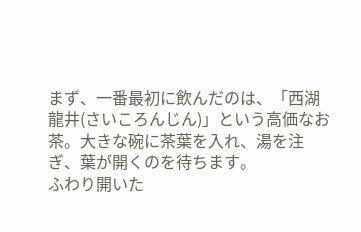まず、一番最初に飲んだのは、「西湖龍井(さいころんじん)」という高価なお茶。大きな碗に茶葉を入れ、湯を注ぎ、葉が開くのを待ちます。
ふわり開いた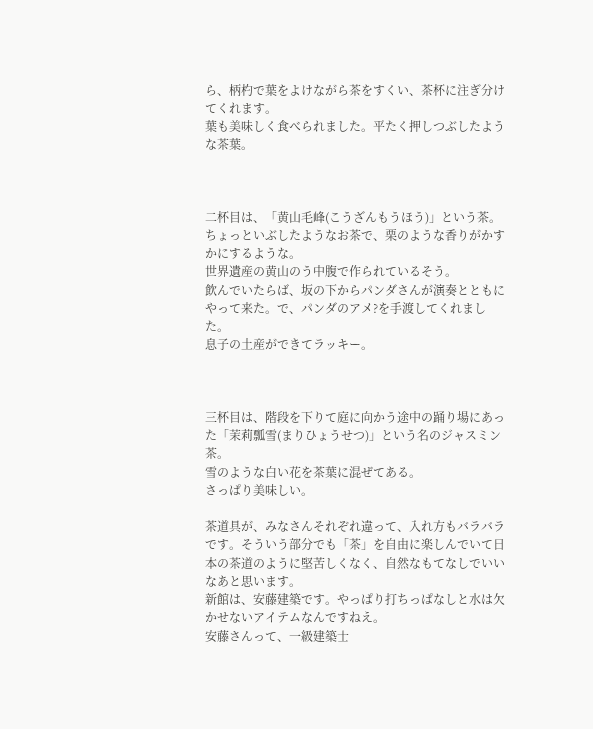ら、柄杓で葉をよけながら茶をすくい、茶杯に注ぎ分けてくれます。
葉も美味しく食べられました。平たく押しつぶしたような茶葉。



二杯目は、「黄山毛峰(こうざんもうほう)」という茶。
ちょっといぶしたようなお茶で、栗のような香りがかすかにするような。
世界遺産の黄山のう中腹で作られているそう。
飲んでいたらば、坂の下からパンダさんが演奏とともにやって来た。で、パンダのアメ?を手渡してくれました。
息子の土産ができてラッキー。



三杯目は、階段を下りて庭に向かう途中の踊り場にあった「茉莉瓢雪(まりひょうせつ)」という名のジャスミン茶。
雪のような白い花を茶葉に混ぜてある。
さっぱり美味しい。

茶道具が、みなさんそれぞれ違って、入れ方もバラバラです。そういう部分でも「茶」を自由に楽しんでいて日本の茶道のように堅苦しくなく、自然なもてなしでいいなあと思います。
新館は、安藤建築です。やっぱり打ちっぱなしと水は欠かせないアイテムなんですねえ。
安藤さんって、一級建築士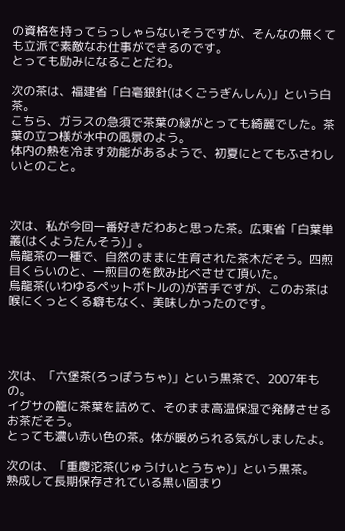の資格を持ってらっしゃらないそうですが、そんなの無くても立派で素敵なお仕事ができるのです。
とっても励みになることだわ。

次の茶は、福建省「白毫銀針(はくごうぎんしん)」という白茶。
こちら、ガラスの急須で茶葉の緑がとっても綺麗でした。茶葉の立つ様が水中の風景のよう。
体内の熱を冷ます効能があるようで、初夏にとてもふさわしいとのこと。



次は、私が今回一番好きだわあと思った茶。広東省「白葉単叢(はくようたんそう)」。
烏龍茶の一種で、自然のままに生育された茶木だそう。四煎目くらいのと、一煎目のを飲み比べさせて頂いた。
烏龍茶(いわゆるペットボトルの)が苦手ですが、このお茶は喉にくっとくる癖もなく、美味しかったのです。




次は、「六堡茶(ろっぽうちゃ)」という黒茶で、2007年もの。
イグサの籠に茶葉を詰めて、そのまま高温保湿で発酵させるお茶だそう。
とっても濃い赤い色の茶。体が暖められる気がしましたよ。

次のは、「重慶沱茶(じゅうけいとうちゃ)」という黒茶。
熟成して長期保存されている黒い固まり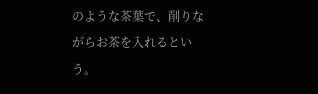のような茶葉で、削りながらお茶を入れるという。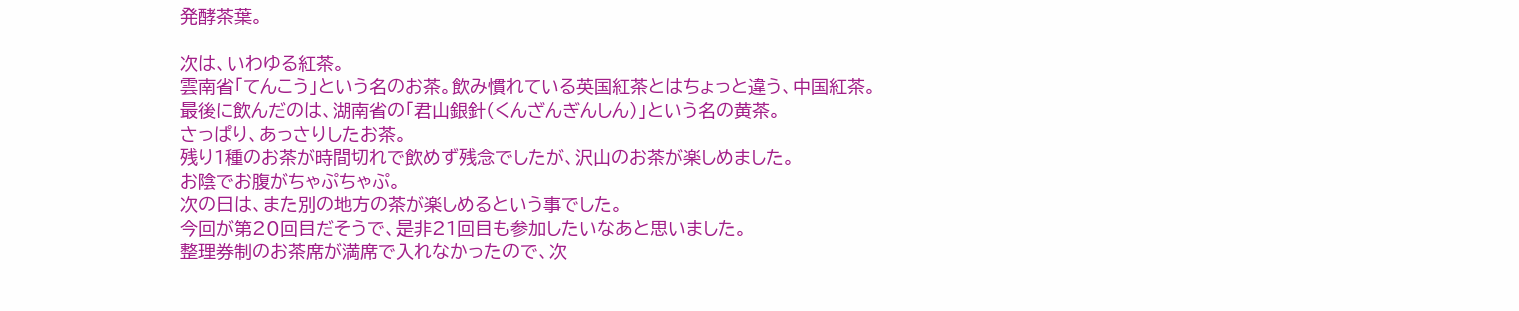発酵茶葉。

次は、いわゆる紅茶。
雲南省「てんこう」という名のお茶。飲み慣れている英国紅茶とはちょっと違う、中国紅茶。
最後に飲んだのは、湖南省の「君山銀針(くんざんぎんしん)」という名の黄茶。
さっぱり、あっさりしたお茶。
残り1種のお茶が時間切れで飲めず残念でしたが、沢山のお茶が楽しめました。
お陰でお腹がちゃぷちゃぷ。
次の日は、また別の地方の茶が楽しめるという事でした。
今回が第20回目だそうで、是非21回目も参加したいなあと思いました。
整理券制のお茶席が満席で入れなかったので、次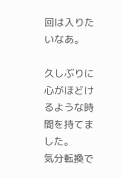回は入りたいなあ。

久しぶりに心がほどけるような時間を持てました。
気分転換で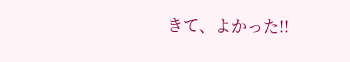きて、よかった!!